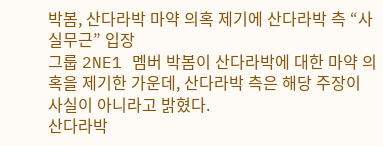박봄, 산다라박 마약 의혹 제기에 산다라박 측 “사실무근” 입장
그룹 2NE1 멤버 박봄이 산다라박에 대한 마약 의혹을 제기한 가운데, 산다라박 측은 해당 주장이 사실이 아니라고 밝혔다.
산다라박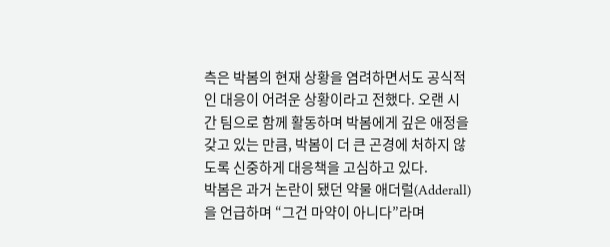측은 박봄의 현재 상황을 염려하면서도 공식적인 대응이 어려운 상황이라고 전했다. 오랜 시간 팀으로 함께 활동하며 박봄에게 깊은 애정을 갖고 있는 만큼, 박봄이 더 큰 곤경에 처하지 않도록 신중하게 대응책을 고심하고 있다.
박봄은 과거 논란이 됐던 약물 애더럴(Adderall)을 언급하며 “그건 마약이 아니다”라며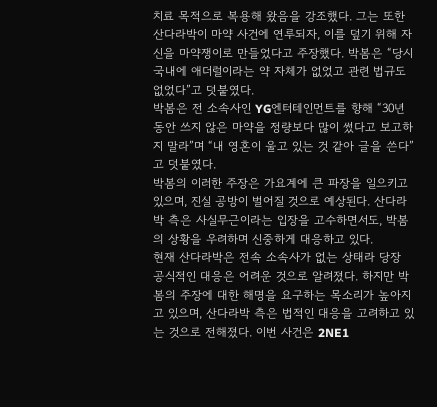치료 목적으로 복용해 왔음을 강조했다. 그는 또한 산다라박이 마약 사건에 연루되자, 이를 덮기 위해 자신을 마약쟁이로 만들었다고 주장했다. 박봄은 “당시 국내에 애더럴이라는 약 자체가 없었고 관련 법규도 없었다”고 덧붙였다.
박봄은 전 소속사인 YG엔터테인먼트를 향해 “30년 동안 쓰지 않은 마약을 정량보다 많이 썼다고 보고하지 말라”며 “내 영혼이 울고 있는 것 같아 글을 쓴다”고 덧붙였다.
박봄의 이러한 주장은 가요계에 큰 파장을 일으키고 있으며, 진실 공방이 벌어질 것으로 예상된다. 산다라박 측은 사실무근이라는 입장을 고수하면서도, 박봄의 상황을 우려하며 신중하게 대응하고 있다.
현재 산다라박은 전속 소속사가 없는 상태라 당장 공식적인 대응은 어려운 것으로 알려졌다. 하지만 박봄의 주장에 대한 해명을 요구하는 목소리가 높아지고 있으며, 산다라박 측은 법적인 대응을 고려하고 있는 것으로 전해졌다. 이번 사건은 2NE1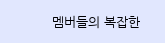멤버들의 복잡한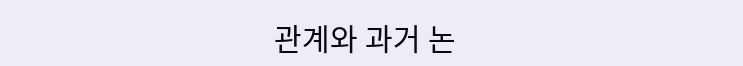관계와 과거 논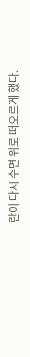란이 다시 수면 위로 떠오르게 했다.